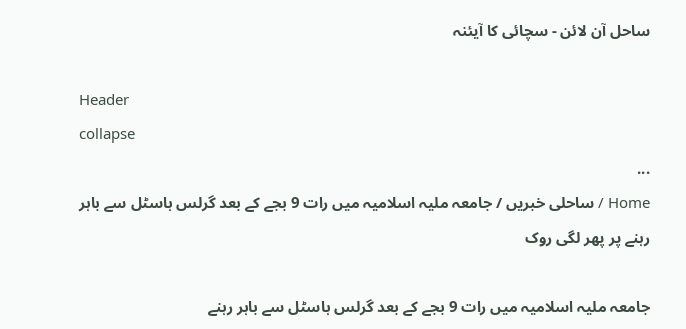ساحل آن لائن - سچائی کا آیئنہ

Header
collapse
...
Home / ساحلی خبریں / جامعہ ملیہ اسلامیہ میں رات 9 بجے کے بعد گرلس ہاسٹل سے باہر رہنے پر پھر لگی روک

جامعہ ملیہ اسلامیہ میں رات 9 بجے کے بعد گرلس ہاسٹل سے باہر رہنے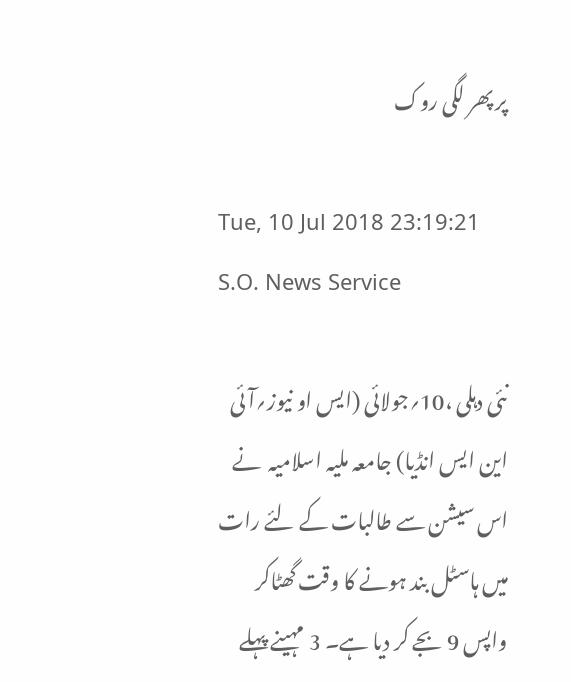پر پھر لگی روک

Tue, 10 Jul 2018 23:19:21    S.O. News Service

نئی دہلی ،10؍جولائی (ایس او نیوز؍آئی این ایس انڈیا) جامعہ ملیہ اسلامیہ  نے اس سیشن سے طالبات کے لئے رات میں ہاسٹل بند ہونے کا وقت گھٹاکر واپس 9 بجے کر دیا ہے۔ 3 مہینے پہلے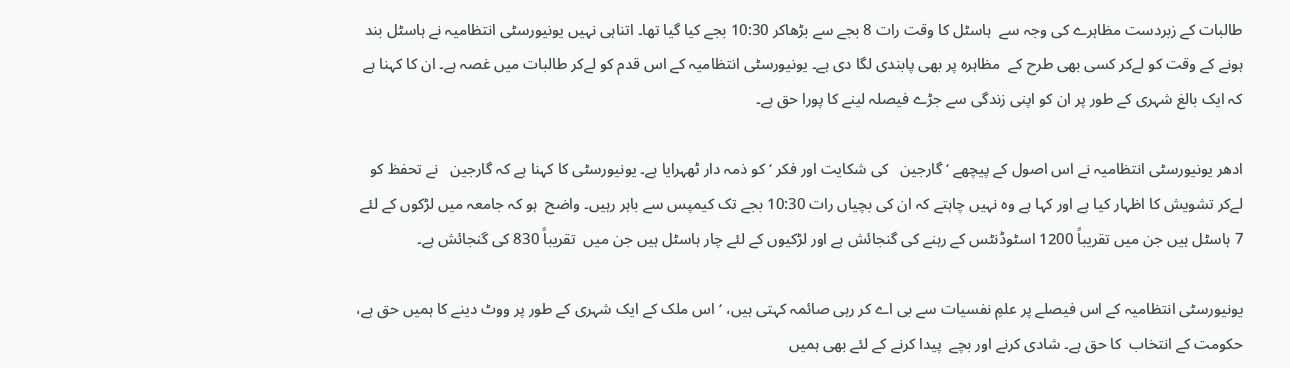طالبات کے زبردست مظاہرے کی وجہ سے  ہاسٹل کا وقت رات 8 بجے سے بڑھاکر 10:30 بجے کیا گیا تھا۔ اتناہی نہیں یونیورسٹی انتظامیہ نے ہاسٹل بند ہونے کے وقت کو لےکر کسی بھی طرح کے  مظاہرہ پر بھی پابندی لگا دی ہے۔ یونیورسٹی انتظامیہ کے اس قدم کو لےکر طالبات میں غصہ ہے۔ ان کا کہنا ہے کہ ایک بالغ شہری کے طور پر ان کو اپنی زندگی سے جڑے فیصلہ لینے کا پورا حق ہے۔

ادھر یونیورسٹی انتظامیہ نے اس اصول کے پیچھے ‘ گارجین   کی شکایت اور فکر ‘ کو ذمہ دار ٹھہرایا ہے۔ یونیورسٹی کا کہنا ہے کہ گارجین   نے تحفظ کو لےکر تشویش کا اظہار کیا ہے اور کہا ہے وہ نہیں چاہتے کہ ان کی بچیاں رات 10:30 بجے تک کیمپس سے باہر رہیں۔ واضح  ہو کہ جامعہ میں لڑکوں کے لئے 7 ہاسٹل ہیں جن میں تقریباً 1200 اسٹوڈنٹس کے رہنے کی گنجائش ہے اور لڑکیوں کے لئے چار ہاسٹل ہیں جن میں  تقریباً 830 کی گنجائش ہے۔

یونیورسٹی انتظامیہ کے اس فیصلے پر علمِ نفسیات سے بی اے کر رہی صائمہ کہتی ہیں، ‘ اس ملک کے ایک شہری کے طور پر ووٹ دینے کا ہمیں حق ہے، حکومت کے انتخاب  کا حق ہے۔ شادی کرنے اور بچے  پیدا کرنے کے لئے بھی ہمیں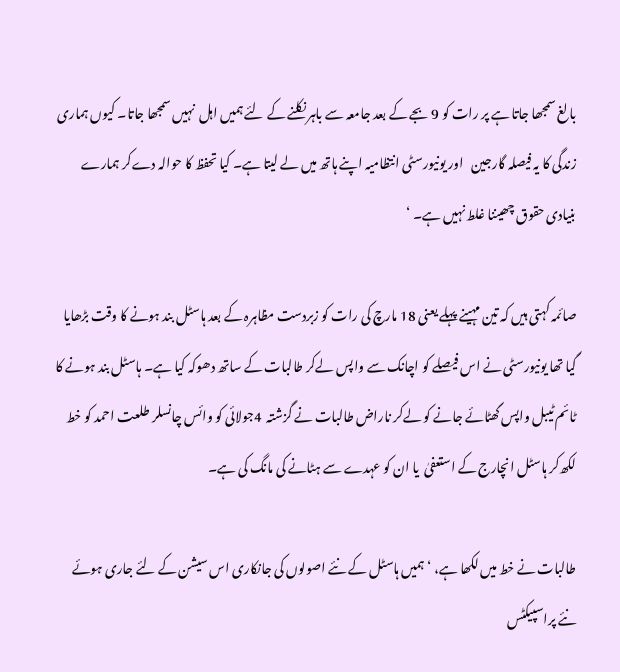بالغ سمجھا جاتا ہے پر رات کو 9 بجے کے بعد جامعہ سے باہر نکلنے کے لئے ہمیں اہل  نہیں سمجھا جاتا۔ کیوں ہماری زندگی کا یہ فیصلہ گارجین   اور یونیورسٹی انتظامیہ اپنے ہاتھ میں لے لیتا ہے۔ کیا تحفظ کا حوالہ دےکر ہمارے بنیادی حقوق چھیننا غلط نہیں ہے۔ ‘

صائمہ کہتی ہیں کہ تین مہینے پہلے یعنی 18 مارچ کی رات کو زبردست مظاہرہ کے بعد ہاسٹل بند ہونے کا وقت بڑھایا گیا تھا یونیورسٹی نے اس فیصلے کو اچانک سے واپس لےکر طالبات کے ساتھ دھوکہ کیا ہے۔ ہاسٹل بند ہونے کا ٹائم ٹیبل واپس گھٹائے جانے کو لےکر ناراض طالبات نے گزشتہ  4جولائی کو وائس چانسلر طلعت احمد کو خط لکھ‌کر ہاسٹل انچارج کے استعفیٰ  یا ان کو عہدے سے ہٹانے کی مانگ کی ہے۔

طالبات نے خط میں لکھا ہے، ‘ ہمیں ہاسٹل کے نئے اصولوں کی جانکاری اس سیشن کے لئے جاری ہوئے نئے پراسپیکٹس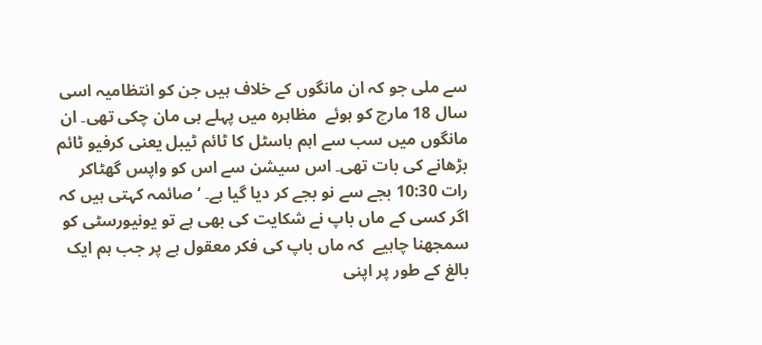سے ملی جو کہ ان مانگوں کے خلاف ہیں جن کو انتظامیہ اسی سال 18 مارچ کو ہوئے  مظاہرہ میں پہلے ہی مان چکی تھی۔ ان مانگوں میں سب سے اہم ہاسٹل کا ٹائم ٹیبل یعنی کرفیو ٹائم بڑھانے کی بات تھی۔ اس سیشن سے اس کو واپس گھٹاکر رات 10:30 بجے سے نو بجے کر دیا گیا ہے۔ ‘ صائمہ کہتی ہیں کہ اگر کسی کے ماں باپ نے شکایت کی بھی ہے تو یونیورسٹی کو سمجھنا چاہیے  کہ ماں باپ کی فکر معقول ہے پر جب ہم ایک بالغ کے طور پر اپنی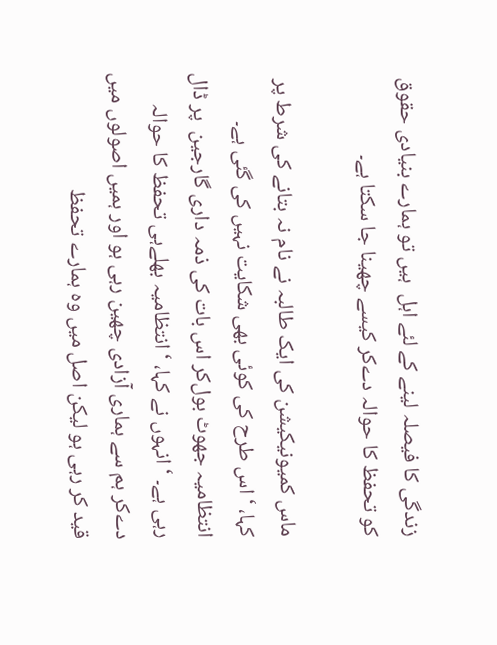زندگی کا فیصلہ لینے کے لئے اہل  ہیں تو ہمارے بنیادی حقوق کو تحفظ کا حوالہ دےکر کیسے چھینا جا سکتا ہے۔

ماس کمیونیکیشن کی ایک طالبہ نے نام نہ بتانے کی شرط پر کہا، ‘ اس طرح کی کوئی بھی شکایت نہیں کی گئی ہے۔ انتظامیہ جھوٹ بول‌کر اس بات کی ذمہ داری گارجین  پر ڈال رہی ہے۔ ‘ انہوں نے کہا، ‘ انتظامیہ بھلےہی تحفظ کا حوالہ دےکر ہم سے ہماری آزادی چھین رہی ہو اور ہمیں اصولوں میں قید کر رہی ہو لیکن اصل میں وہ ہمارے تحفظ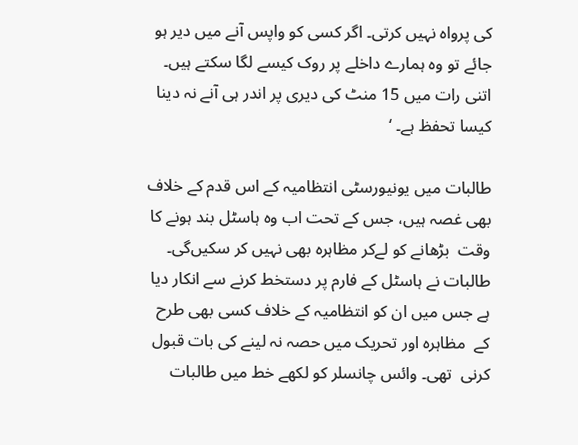کی پرواہ نہیں کرتی۔ اگر کسی کو واپس آنے میں دیر ہو جائے تو وہ ہمارے داخلے پر روک کیسے لگا سکتے ہیں۔ اتنی رات میں 15 منٹ کی دیری پر اندر ہی آنے نہ دینا کیسا تحفظ ہے۔ ‘

طالبات میں یونیورسٹی انتظامیہ کے اس قدم کے خلاف بھی غصہ ہیں، جس کے تحت اب وہ ہاسٹل بند ہونے کا وقت  بڑھانے کو لےکر مظاہرہ بھی نہیں کر سکیں‌گی۔ طالبات نے ہاسٹل کے فارم پر دستخط کرنے سے انکار دیا ہے جس میں ان کو انتظامیہ کے خلاف کسی بھی طرح کے  مظاہرہ اور تحریک میں حصہ نہ لینے کی بات قبول کرنی  تھی۔ وائس چانسلر کو لکھے خط میں طالبات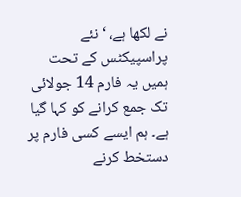نے لکھا ہے، ‘ نئے پراسپیکٹس کے تحت ہمیں یہ فارم 14 جولائی تک جمع کرانے کو کہا گیا ہے۔ ہم ایسے کسی فارم پر دستخط کرنے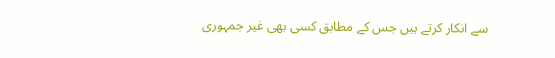سے انکار کرتے ہیں جس کے مطابق کسی بھی غیر جمہوری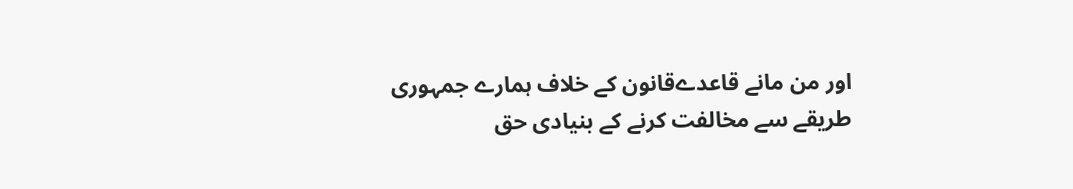اور من مانے قاعدےقانون کے خلاف ہمارے جمہوری طریقے سے مخالفت کرنے کے بنیادی حق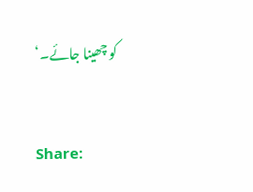کو چھینا جائے۔‘


Share: